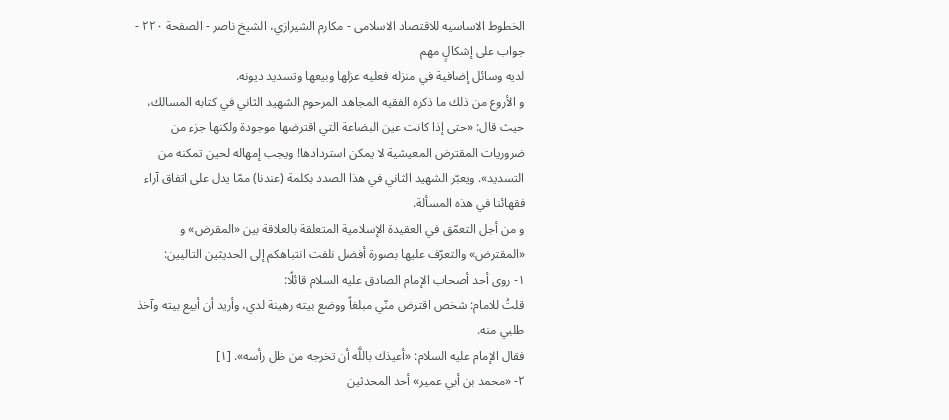الخطوط الاساسيه للاقتصاد الاسلامى - مكارم الشيرازي، الشيخ ناصر - الصفحة ٢٢٠ - جواب على إشكالٍ مهم
لديه وسائل إضافية في منزله فعليه عزلها وبيعها وتسديد ديونه.
و الأروع من ذلك ما ذكره الفقيه المجاهد المرحوم الشهيد الثاني في كتابه المسالك، حيث قال: «حتى إذا كانت عين البضاعة التي اقترضها موجودة ولكنها جزء من ضروريات المقترض المعيشية لا يمكن استردادها! ويجب إمهاله لحين تمكنه من التسديد». ويعبّر الشهيد الثاني في هذا الصدد بكلمة (عندنا) ممّا يدل على اتفاق آراء فقهائنا في هذه المسألة.
و من أجل التعمّق في العقيدة الإسلامية المتعلقة بالعلاقة بين «المقرض» و «المقترض» والتعرّف عليها بصورة أفضل نلفت انتباهكم إلى الحديثين التاليين:
١- روى أحد أصحاب الإمام الصادق عليه السلام قائلًا:
قلتُ للامام: شخص اقترض منّي مبلغاً ووضع بيته رهينة لدي، وأريد أن أبيع بيته وآخذ طلبي منه.
فقال الإمام عليه السلام: «أعيذك باللَّه أن تخرجه من ظل رأسه». [١]
٢- «محمد بن أبي عمير» أحد المحدثين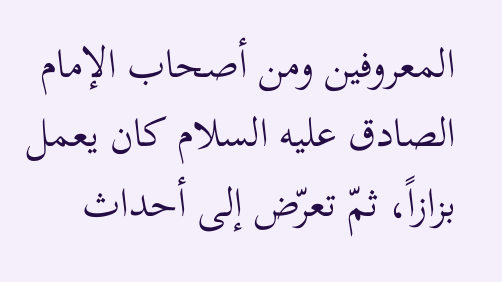المعروفين ومن أصحاب الإمام الصادق عليه السلام كان يعمل بزازاً، ثمّ تعرّض إلى أحداث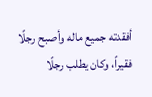أفقدته جميع ماله وأصبح رجلًا فقيراً، وكان يطلب رجلًا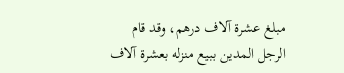مبلغ عشرة آلاف درهم، وقد قام الرجل المدين ببيع منزله بعشرة آلاف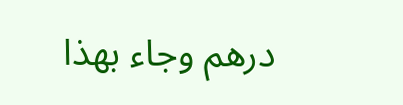درهم وجاء بهذا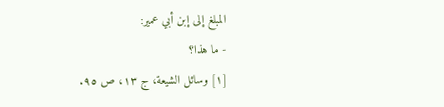المبلغ إلى إبن أبي عمير:
- ما هذا؟
[١] وسائل الشيعة، ج ١٣، ص ٩٥.